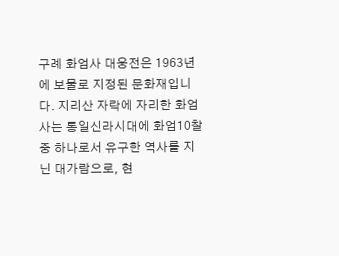구례 화엄사 대웅전은 1963년에 보물로 지정된 문화재입니다. 지리산 자락에 자리한 화엄사는 통일신라시대에 화엄10찰 중 하나로서 유구한 역사를 지닌 대가람으로, 현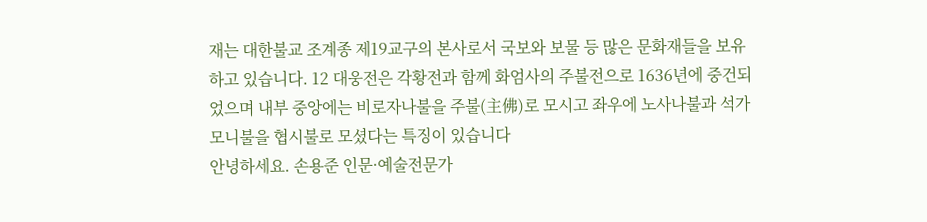재는 대한불교 조계종 제19교구의 본사로서 국보와 보물 등 많은 문화재들을 보유하고 있습니다. 12 대웅전은 각황전과 함께 화엄사의 주불전으로 1636년에 중건되었으며 내부 중앙에는 비로자나불을 주불(主佛)로 모시고 좌우에 노사나불과 석가모니불을 협시불로 모셨다는 특징이 있습니다
안녕하세요. 손용준 인문·예술전문가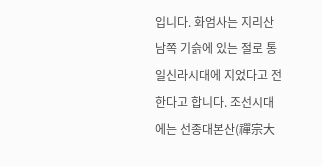입니다. 화엄사는 지리산 남쪽 기슭에 있는 절로 통일신라시대에 지었다고 전한다고 합니다. 조선시대에는 선종대본산(禪宗大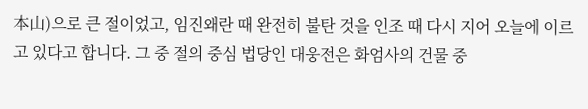本山)으로 큰 절이었고, 임진왜란 때 완전히 불탄 것을 인조 때 다시 지어 오늘에 이르고 있다고 합니다. 그 중 절의 중심 법당인 대웅전은 화엄사의 건물 중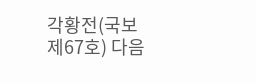각황전(국보 제67호) 다음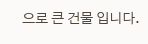으로 큰 건물 입니다.